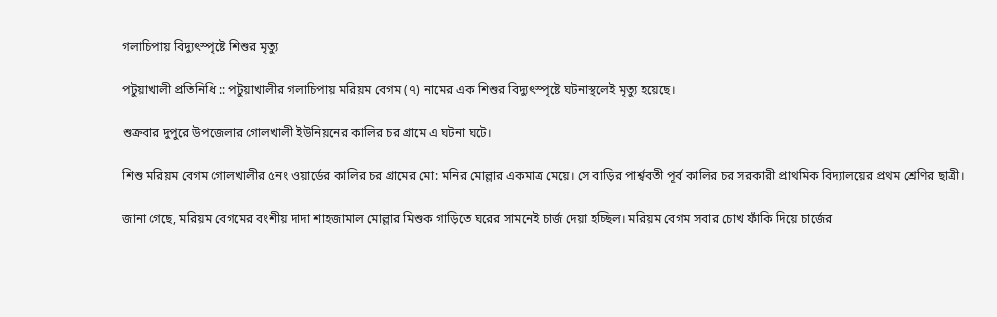গলাচিপায় বিদ্যুৎস্পৃষ্টে শিশুর মৃত্যু

পটুয়াখালী প্রতিনিধি :: পটুয়াখালীর গলাচিপায় মরিয়ম বেগম (৭) নামের এক শিশুর বিদ্যুৎস্পৃষ্টে ঘটনাস্থলেই মৃত্যু হয়েছে।

শুক্রবার দুপুরে উপজেলার গোলখালী ইউনিয়নের কালির চর গ্রামে এ ঘটনা ঘটে।

শিশু মরিয়ম বেগম গোলখালীর ৫নং ওয়ার্ডের কালির চর গ্রামের মো: মনির মোল্লার একমাত্র মেয়ে। সে বাড়ির পার্শ্ববতী পূর্ব কালির চর সরকারী প্রাথমিক বিদ্যালয়ের প্রথম শ্রেণির ছাত্রী।

জানা গেছে, মরিয়ম বেগমের বংশীয় দাদা শাহজামাল মোল্লার মিশুক গাড়িতে ঘরের সামনেই চার্জ দেয়া হচ্ছিল। মরিয়ম বেগম সবার চোখ ফাঁকি দিয়ে চার্জের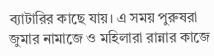ব্যাটারির কাছে যায়। এ সময় পুরুষরা জুমার নামাজে ও মহিলারা রান্নার কাজে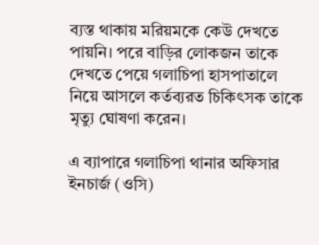ব্যস্ত থাকায় মরিয়মকে কেউ দেখতে পায়নি। পরে বাড়ির লোকজন তাকে দেখতে পেয়ে গলাচিপা হাসপাতালে নিয়ে আসলে কর্তব্যরত চিকিৎসক তাকে মৃত্যু ঘোষণা করেন।

এ ব্যাপারে গলাচিপা থানার অফিসার ইনচার্জ (ওসি)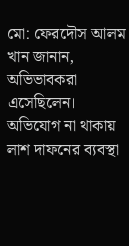মো: ফেরদৌস আলম খান জানান, অভিভাবকরা এসেছিলেন। অভিযোগ না থাকায় লাশ দাফনের ব্যবস্থা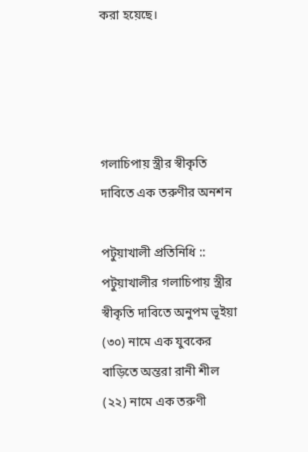করা হয়েছে।




গলাচিপায় স্ত্রীর স্বীকৃতি দাবিতে এক তরুণীর অনশন

পটুয়াখালী প্রতিনিধি :: পটুয়াখালীর গলাচিপায় স্ত্রীর স্বীকৃতি দাবিতে অনুপম ভূইয়া (৩০) নামে এক যুবকের বাড়িতে অন্তরা রানী শীল (২২) নামে এক তরুণী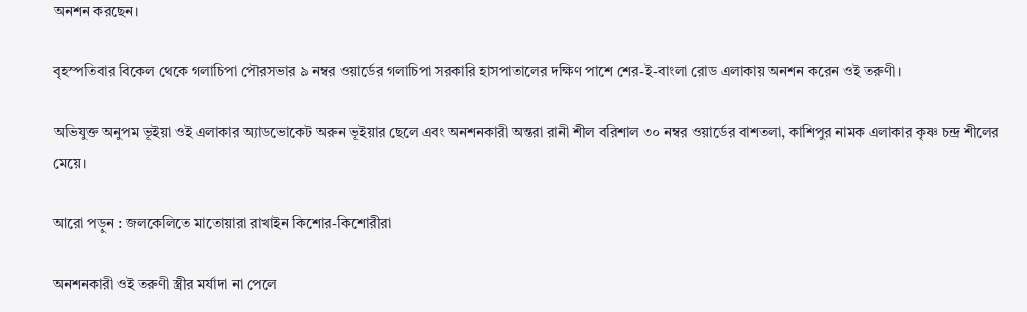অনশন করছেন।

বৃহস্পতিবার বিকেল থেকে গলাচিপা পৌরসভার ৯ নম্বর ওয়ার্ডের গলাচিপা সরকারি হাসপাতালের দক্ষিণ পাশে শের-ই-বাংলা রোড এলাকায় অনশন করেন ওই তরুণী।

অভিযুক্ত অনুপম ভূইয়া ওই এলাকার অ্যাডভোকেট অরুন ভূইয়ার ছেলে এবং অনশনকারী অন্তরা রানী শীল বরিশাল ৩০ নম্বর ওয়ার্ডের বাশতলা, কাশিপুর নামক এলাকার কৃষ্ণ চন্দ্র শীলের মেয়ে।

আরো পড়ুন : জলকেলিতে মাতোয়ারা রাখাইন কিশোর-কিশোরীরা

অনশনকারী ওই তরুণী স্ত্রীর মর্যাদা না পেলে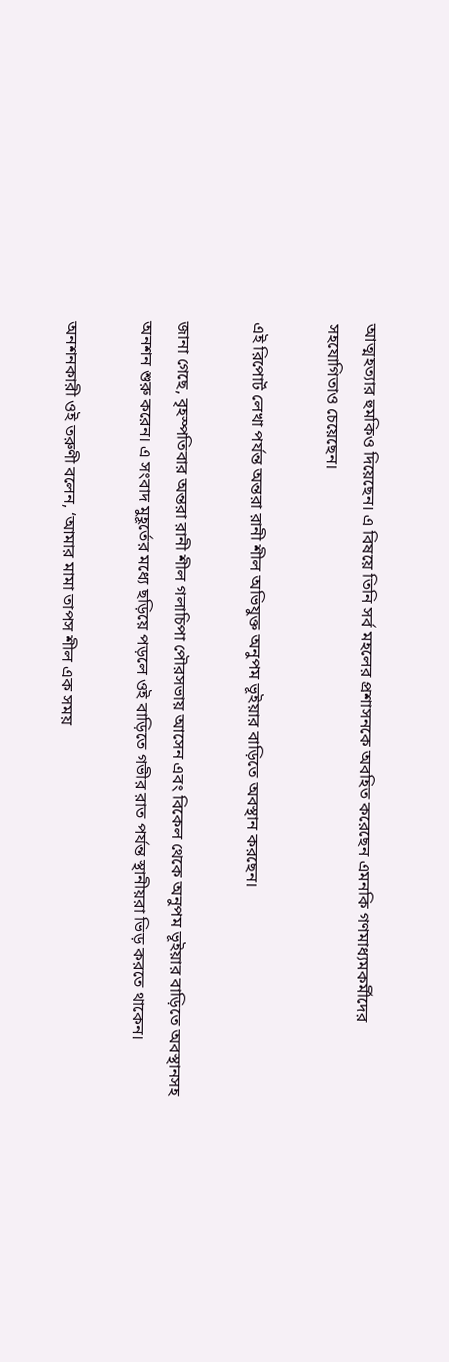আত্মহত্যার হুমকিও দিয়েছেন। এ বিষয়ে তিনি সর্ব মহলের প্রশাসনকে অবহিত করেছেন এমনকি গণমাধ্যমকর্মীদের সহযোগিতাও চেয়েছেন।

এই রিপোর্ট লেখা পর্যন্ত অন্তরা রানী শীল অভিযুক্ত অনুপম ভূইয়ার বাড়িতে অবস্থান করছেন।

জানা গেছে, বৃহস্পতিবার অন্তরা রানী শীল গলাচিপা পৌরসভায় আসেন এবং বিকেল থেকে অনুপম ভূইয়ার বাড়িতে অবস্থানসহ অনশন শুরু করেন। এ সংবাদ মুহূর্তের মধ্যে ছড়িয়ে পড়লে ওই বাড়িতে গভীর রাত পর্যন্ত স্থানীয়রা ভিড় করতে থাকেন।

অনশনকারী ওই তরুণী বলেন, ‘আমার মামা তাপস শীল এক সময়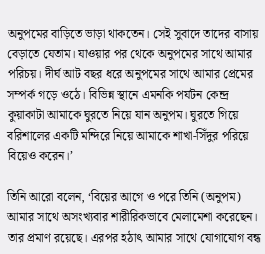অনুপমের বাড়িতে ভাড়া থাকতেন। সেই সুবাদে তাদের বাসায় বেড়াতে যেতাম। যাওয়ার পর থেকে অনুপমের সাথে আমার পরিচয়। দীর্ঘ আট বছর ধরে অনুপমের সাথে আমার প্রেমের সম্পর্ক গড়ে ওঠে। বিভিন্ন স্থানে এমনকি পর্যটন কেন্দ্র কুয়াকাটা আমাকে ঘুরতে নিয়ে যান অনুপম। ঘুরতে গিয়ে বরিশালের একটি মন্দিরে নিয়ে আমাকে শাখা-সিঁদুর পরিয়ে বিয়েও করেন।’

তিনি আরো বলেন, ‘বিয়ের আগে ও পরে তিনি (অনুপম) আমার সাথে অসংখ্যবার শারীরিকভাবে মেলামেশা করেছেন। তার প্রমাণ রয়েছে। এরপর হঠাৎ আমার সাথে যোগাযোগ বন্ধ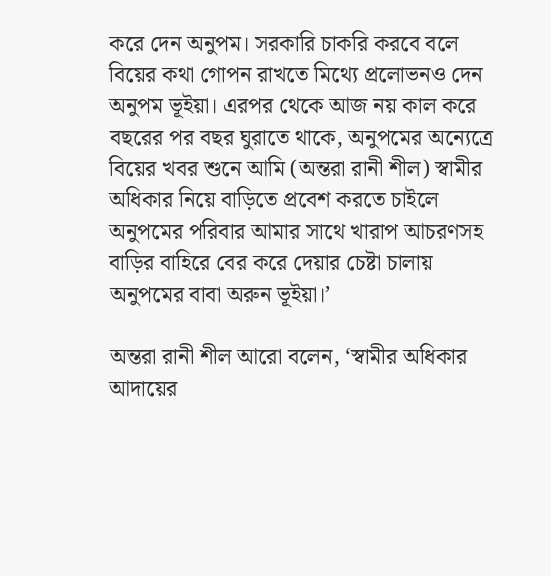করে দেন অনুপম। সরকারি চাকরি করবে বলে বিয়ের কথা গোপন রাখতে মিথ্যে প্রলোভনও দেন অনুপম ভূইয়া। এরপর থেকে আজ নয় কাল করে বছরের পর বছর ঘুরাতে থাকে, অনুপমের অন্যেত্রে বিয়ের খবর শুনে আমি (অন্তরা রানী শীল) স্বামীর অধিকার নিয়ে বাড়িতে প্রবেশ করতে চাইলে অনুপমের পরিবার আমার সাথে খারাপ আচরণসহ বাড়ির বাহিরে বের করে দেয়ার চেষ্টা চালায় অনুপমের বাবা অরুন ভূইয়া।’

অন্তরা রানী শীল আরো বলেন, ‘স্বামীর অধিকার আদায়ের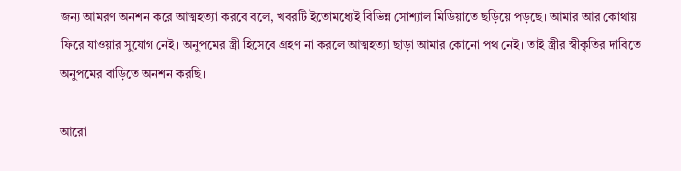জন্য আমরণ অনশন করে আত্মহত্যা করবে বলে, খবরটি ইতোমধ্যেই বিভিন্ন সোশ্যাল মিডিয়াতে ছড়িয়ে পড়ছে। আমার আর কোথায় ফিরে যাওয়ার সুযোগ নেই। অনুপমের স্ত্রী হিসেবে গ্রহণ না করলে আত্মহত্যা ছাড়া আমার কোনো পথ নেই। তাই স্ত্রীর স্বীকৃতির দাবিতে অনুপমের বাড়িতে অনশন করছি।

আরো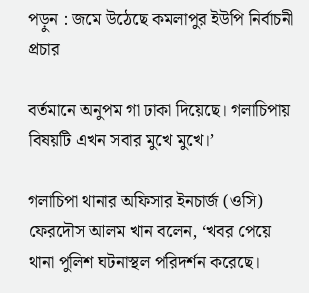পড়ুন : জমে উঠেছে কমলাপুর ইউপি নির্বাচনী প্রচার

বর্তমানে অনুপম গা ঢাকা দিয়েছে। গলাচিপায় বিষয়টি এখন সবার মুখে মুখে।’

গলাচিপা থানার অফিসার ইনচার্জ (ওসি) ফেরদৌস আলম খান বলেন, ‘খবর পেয়ে থানা পুলিশ ঘটনাস্থল পরিদর্শন করেছে।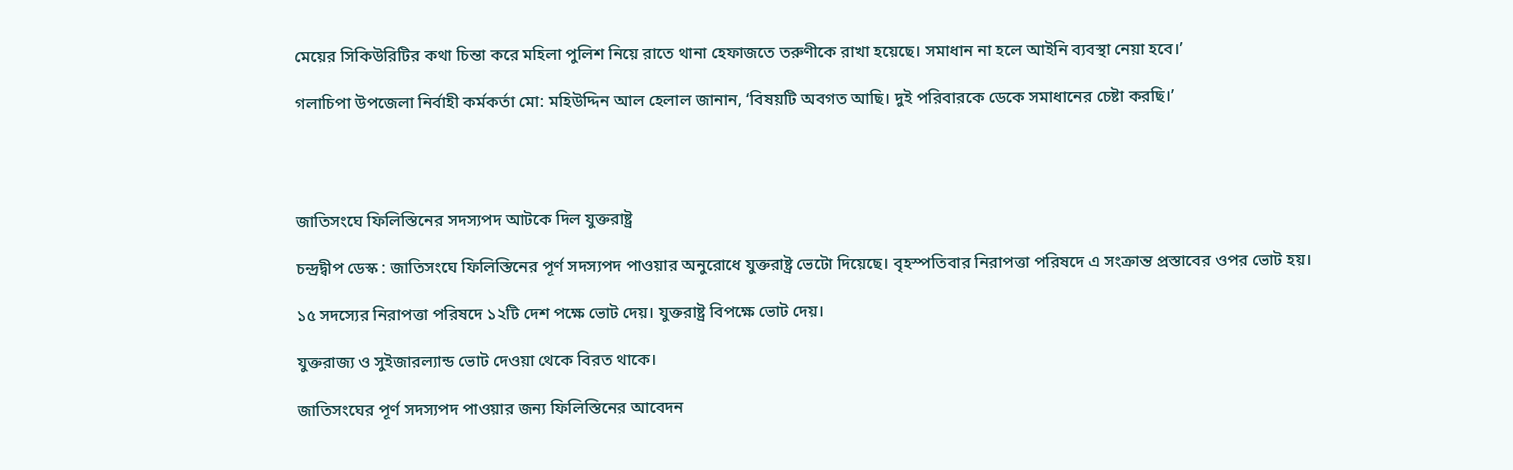মেয়ের সিকিউরিটির কথা চিন্তা করে মহিলা পুলিশ নিয়ে রাতে থানা হেফাজতে তরুণীকে রাখা হয়েছে। সমাধান না হলে আইনি ব্যবস্থা নেয়া হবে।’

গলাচিপা উপজেলা নির্বাহী কর্মকর্তা মো: মহিউদ্দিন আল হেলাল জানান, ‘বিষয়টি অবগত আছি। দুই পরিবারকে ডেকে সমাধানের চেষ্টা করছি।’




জাতিসংঘে ফিলিস্তিনের সদস্যপদ আটকে দিল যুক্তরাষ্ট্র

চন্দ্রদ্বীপ ডেস্ক : জাতিসংঘে ফিলিস্তিনের পূর্ণ সদস্যপদ পাওয়ার অনুরোধে যুক্তরাষ্ট্র ভেটো দিয়েছে। বৃহস্পতিবার নিরাপত্তা পরিষদে এ সংক্রান্ত প্রস্তাবের ওপর ভোট হয়।

১৫ সদস্যের নিরাপত্তা পরিষদে ১২টি দেশ পক্ষে ভোট দেয়। যুক্তরাষ্ট্র বিপক্ষে ভোট দেয়।

যুক্তরাজ্য ও সুইজারল্যান্ড ভোট দেওয়া থেকে বিরত থাকে।

জাতিসংঘের পূর্ণ সদস্যপদ পাওয়ার জন্য ফিলিস্তিনের আবেদন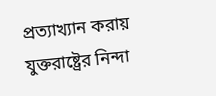প্রত্যাখ্যান করায় যুক্তরাষ্ট্রের নিন্দা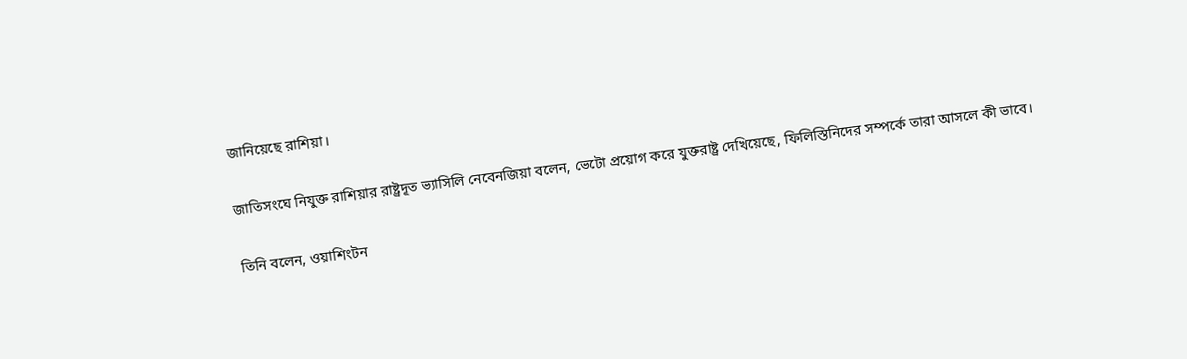জানিয়েছে রাশিয়া।

জাতিসংঘে নিযুক্ত রাশিয়ার রাষ্ট্রদূত ভ্যাসিলি নেবেনজিয়া বলেন, ভেটো প্রয়োগ করে যুক্তরাষ্ট্র দেখিয়েছে, ফিলিস্তিনিদের সম্পর্কে তারা আসলে কী ভাবে।

তিনি বলেন, ওয়াশিংটন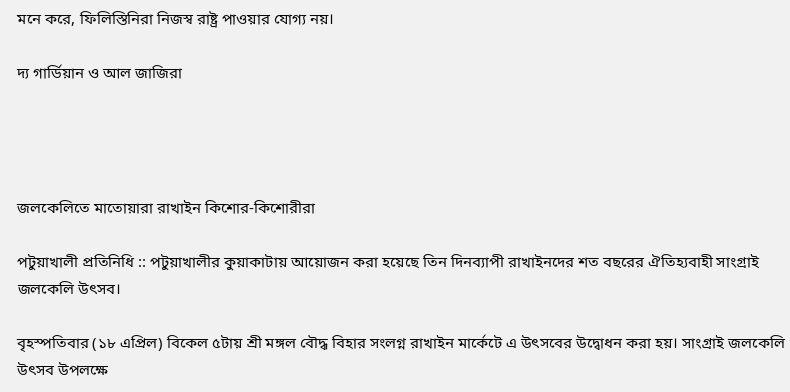মনে করে, ফিলিস্তিনিরা নিজস্ব রাষ্ট্র পাওয়ার যোগ্য নয়।

দ্য গার্ডিয়ান ও আল জাজিরা




জলকেলিতে মাতোয়ারা রাখাইন কিশোর-কিশোরীরা

পটুয়াখালী প্রতিনিধি :: পটুয়াখালীর কুয়াকাটায় আয়োজন করা হয়েছে তিন দিনব্যাপী রাখাইনদের শত বছরের ঐতিহ্যবাহী সাংগ্রাই জলকেলি উৎসব।

বৃহস্পতিবার (১৮ এপ্রিল) বিকেল ৫টায় শ্রী মঙ্গল বৌদ্ধ বিহার সংলগ্ন রাখাইন মার্কেটে এ উৎসবের উদ্বোধন করা হয়। সাংগ্রাই জলকেলি উৎসব উপলক্ষে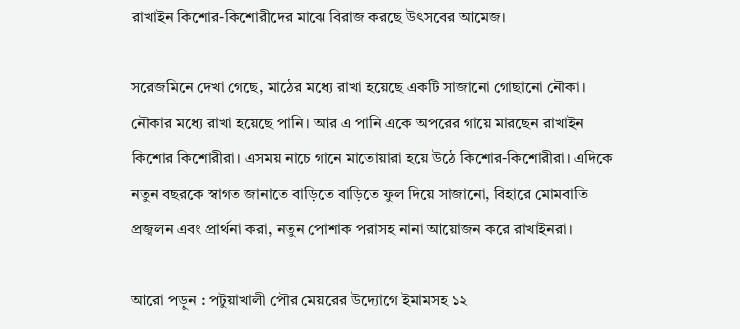রাখাইন কিশোর-কিশোরীদের মাঝে বিরাজ করছে উৎসবের আমেজ।

সরেজমিনে দেখা গেছে, মাঠের মধ্যে রাখা হয়েছে একটি সাজানো গোছানো নৌকা। নৌকার মধ্যে রাখা হয়েছে পানি। আর এ পানি একে অপরের গায়ে মারছেন রাখাইন কিশোর কিশোরীরা। এসময় নাচে গানে মাতোয়ারা হয়ে উঠে কিশোর-কিশোরীরা। এদিকে নতুন বছরকে স্বাগত জানাতে বাড়িতে বাড়িতে ফুল দিয়ে সাজানো, বিহারে মোমবাতি প্রজ্বলন এবং প্রার্থনা করা, নতুন পোশাক পরাসহ নানা আয়োজন করে রাখাইনরা।

আরো পড়ুন : পটুয়াখালী পৌর মেয়রের উদ্যোগে ইমামসহ ১২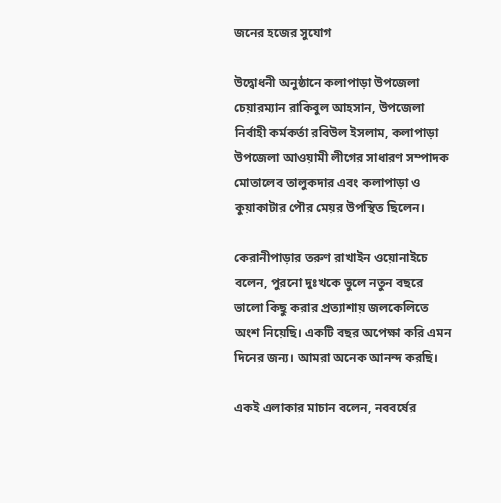জনের হজের সুযোগ

উদ্বোধনী অনুষ্ঠানে কলাপাড়া উপজেলা চেয়ারম্যান রাকিবুল আহসান, উপজেলা নির্বাহী কর্মকর্তা রবিউল ইসলাম, কলাপাড়া উপজেলা আওয়ামী লীগের সাধারণ সম্পাদক মোতালেব তালুকদার এবং কলাপাড়া ও কুয়াকাটার পৌর মেয়র উপস্থিত ছিলেন।

কেরানীপাড়ার তরুণ রাখাইন ওয়োনাইচে বলেন, পুরনো দুঃখকে ভুলে নতুন বছরে ভালো কিছু করার প্রত্যাশায় জলকেলিতে অংশ নিয়েছি। একটি বছর অপেক্ষা করি এমন দিনের জন্য। আমরা অনেক আনন্দ করছি।

একই এলাকার মাচান বলেন, নববর্ষের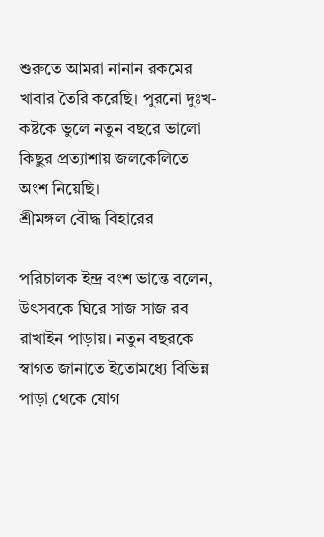শুরুতে আমরা নানান রকমের খাবার তৈরি করেছি। পুরনো দুঃখ-কষ্টকে ভুলে নতুন বছরে ভালো কিছুর প্রত্যাশায় জলকেলিতে অংশ নিয়েছি।
শ্রীমঙ্গল বৌদ্ধ বিহারের

পরিচালক ইন্দ্র বংশ ভান্তে বলেন, উৎসবকে ঘিরে সাজ সাজ রব রাখাইন পাড়ায়। নতুন বছরকে স্বাগত জানাতে ইতোমধ্যে বিভিন্ন পাড়া থেকে যোগ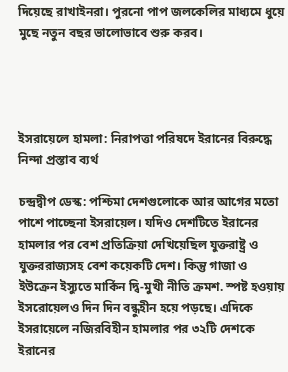দিয়েছে রাখাইনরা। পুরনো পাপ জলকেলির মাধ্যমে ধুয়ে মুছে নতুন বছর ভালোভাবে শুরু করব।




ইসরায়েলে হামলা: নিরাপত্তা পরিষদে ইরানের বিরুদ্ধে নিন্দা প্রস্তাব ব্যর্থ

চন্দ্রদ্বীপ ডেস্ক: পশ্চিমা দেশগুলোকে আর আগের মতো পাশে পাচ্ছেনা ইসরায়েল। যদিও দেশটিতে ইরানের হামলার পর বেশ প্রতিক্রিয়া দেখিয়েছিল যুক্তরাষ্ট্র ও যুক্তররাজ্যসহ বেশ কয়েকটি দেশ। কিন্তু গাজা ও ইউক্রেন ইস্যুতে মার্কিন দ্বি-মুখী নীতি ক্রমশ. স্পষ্ট হওয়ায় ইসরোয়েলও দিন দিন বন্ধুহীন হয়ে পড়ছে। এদিকে ইসরায়েলে নজিরবিহীন হামলার পর ৩২টি দেশকে ইরানের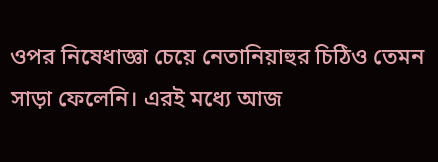ওপর নিষেধাজ্ঞা চেয়ে নেতানিয়াহুর চিঠিও তেমন সাড়া ফেলেনি। এরই মধ্যে আজ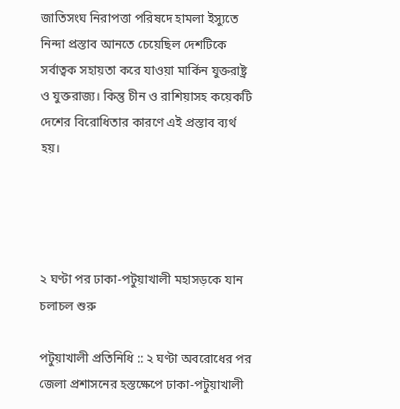জাতিসংঘ নিরাপত্তা পরিষদে হামলা ইস্যুতে নিন্দা প্রস্তাব আনতে চেয়েছিল দেশটিকে সর্বাত্বক সহায়তা করে যাওয়া মার্কিন যুক্তরাষ্ট্র ও যুক্তরাজ্য। কিন্তু চীন ও রাশিয়াসহ কয়েকটি দেশের বিরোধিতার কারণে এই প্রস্তাব ব্যর্থ হয়।




২ ঘণ্টা পর ঢাকা-পটুয়াখালী মহাসড়কে যান চলাচল শুরু

পটুয়াখালী প্রতিনিধি :: ২ ঘণ্টা অবরোধের পর জেলা প্রশাসনের হস্তক্ষেপে ঢাকা-পটুয়াখালী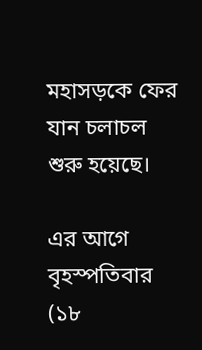মহাসড়কে ফের যান চলাচল শুরু হয়েছে।

এর আগে বৃহস্পতিবার (১৮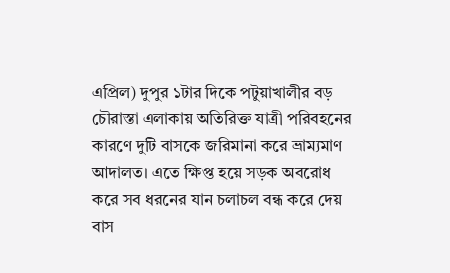এপ্রিল) দুপুর ১টার দিকে পটুয়াখালীর বড় চৌরাস্তা এলাকায় অতিরিক্ত যাত্রী পরিবহনের কারণে দুটি বাসকে জরিমানা করে ভ্রাম্যমাণ আদালত। এতে ক্ষিপ্ত হয়ে সড়ক অবরোধ করে সব ধরনের যান চলাচল বন্ধ করে দেয় বাস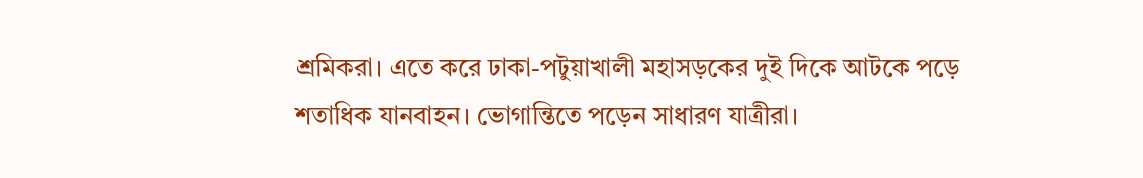শ্রমিকরা। এতে করে ঢাকা-পটুয়াখালী মহাসড়কের দুই দিকে আটকে পড়ে শতাধিক যানবাহন। ভোগান্তিতে পড়েন সাধারণ যাত্রীরা।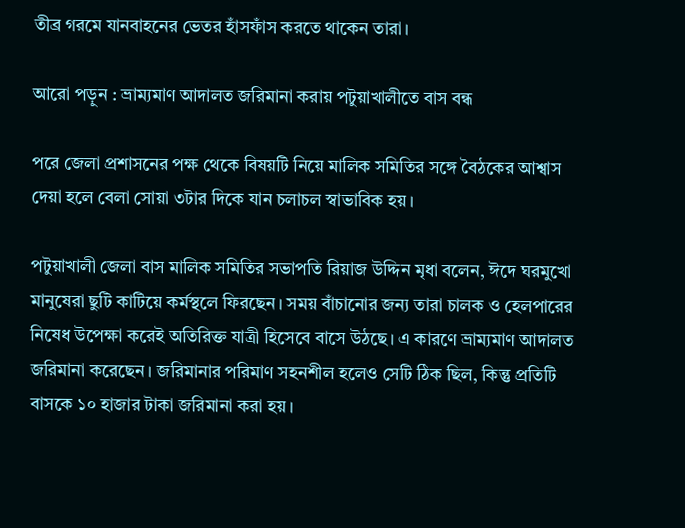তীব্র গরমে যানবাহনের ভেতর হাঁসফাঁস করতে থাকেন তারা।

আরো পড়ুন : ভ্রাম্যমাণ আদালত জরিমানা করায় পটুয়াখালীতে বাস বন্ধ

পরে জেলা প্রশাসনের পক্ষ থেকে বিষয়টি নিয়ে মালিক সমিতির সঙ্গে বৈঠকের আশ্বাস দেয়া হলে বেলা সোয়া ৩টার দিকে যান চলাচল স্বাভাবিক হয়।

পটুয়াখালী জেলা বাস মালিক সমিতির সভাপতি রিয়াজ উদ্দিন মৃধা বলেন, ঈদে ঘরমুখো মানুষেরা ছুটি কাটিয়ে কর্মস্থলে ফিরছেন। সময় বাঁচানোর জন্য তারা চালক ও হেলপারের নিষেধ উপেক্ষা করেই অতিরিক্ত যাত্রী হিসেবে বাসে উঠছে। এ কারণে ভ্রাম্যমাণ আদালত জরিমানা করেছেন। জরিমানার পরিমাণ সহনশীল হলেও সেটি ঠিক ছিল, কিন্তু প্রতিটি বাসকে ১০ হাজার টাকা জরিমানা করা হয়।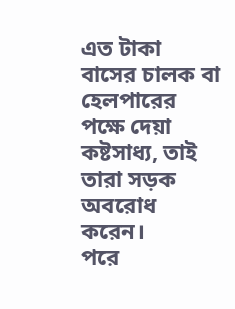এত টাকা বাসের চালক বা হেলপারের পক্ষে দেয়া কষ্টসাধ্য, তাই তারা সড়ক অবরোধ করেন।
পরে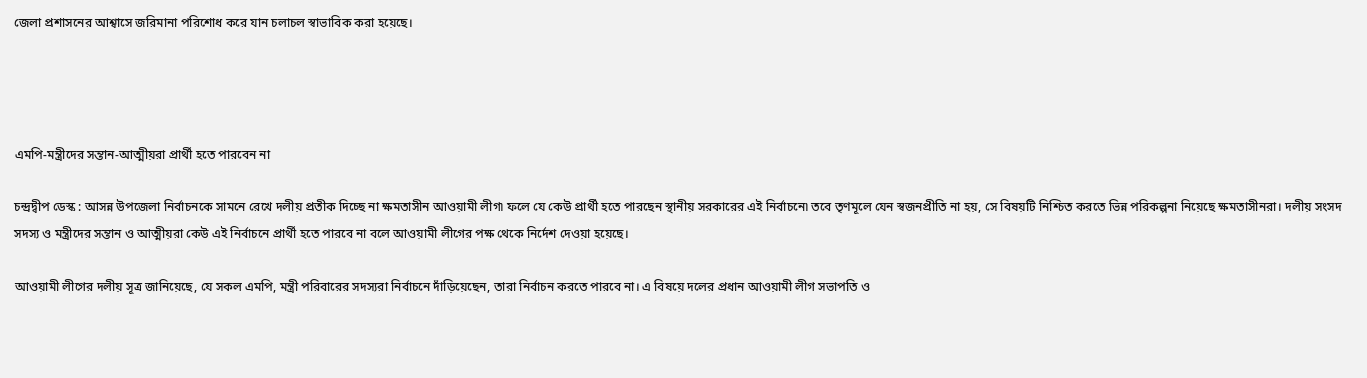জেলা প্রশাসনের আশ্বাসে জরিমানা পরিশোধ করে যান চলাচল স্বাভাবিক করা হয়েছে।




এমপি-মন্ত্রীদের সন্তান-আত্মীয়রা প্রার্থী হতে পারবেন না

চন্দ্রদ্বীপ ডেস্ক : আসন্ন উপজেলা নির্বাচনকে সামনে রেখে দলীয় প্রতীক দিচ্ছে না ক্ষমতাসীন আওয়ামী লীগ৷ ফলে যে কেউ প্রার্থী হতে পারছেন স্থানীয় সরকারের এই নির্বাচনে৷ তবে তৃণমূলে যেন স্বজনপ্রীতি না হয়, সে বিষয়টি নিশ্চিত করতে ভিন্ন পরিকল্পনা নিয়েছে ক্ষমতাসীনরা। দলীয় সংসদ সদস্য ও মন্ত্রীদের সন্তান ও আত্মীয়রা কেউ এই নির্বাচনে প্রার্থী হতে পারবে না বলে আওয়ামী লীগের পক্ষ থেকে নির্দেশ দেওয়া হয়েছে।

আওয়ামী লীগের দলীয় সূত্র জানিয়েছে, যে সকল এমপি, মন্ত্রী পরিবারের সদস্যরা নির্বাচনে দাঁড়িয়েছেন, তারা নির্বাচন করতে পারবে না। এ বিষয়ে দলের প্রধান আওয়ামী লীগ সভাপতি ও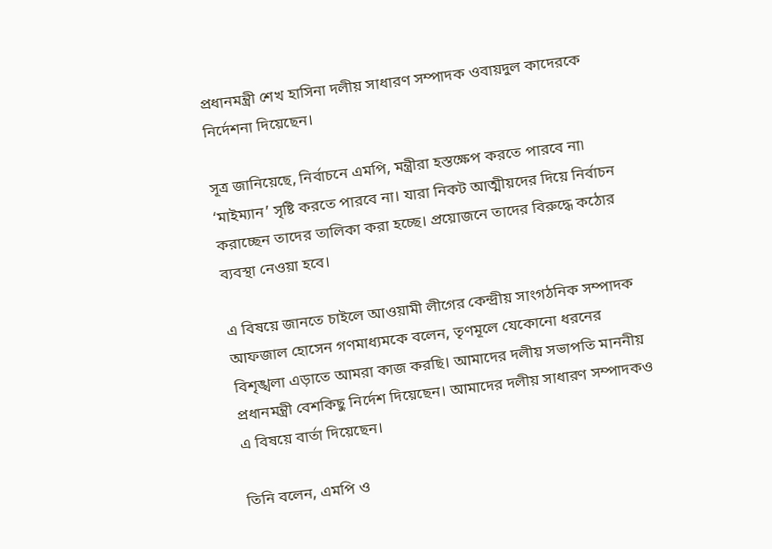প্রধানমন্ত্রী শেখ হাসিনা দলীয় সাধারণ সম্পাদক ওবায়দুল কাদেরকে নির্দেশনা দিয়েছেন।

সূত্র জানিয়েছে, নির্বাচনে এমপি, মন্ত্রীরা হস্তক্ষেপ করতে পারবে না৷ ‘মাইম্যান’ সৃষ্টি করতে পারবে না। যারা নিকট আত্মীয়দের দিয়ে নির্বাচন করাচ্ছেন তাদের তালিকা করা হচ্ছে। প্রয়োজনে তাদের বিরুদ্ধে কঠোর ব্যবস্থা নেওয়া হবে।

এ বিষয়ে জানতে চাইলে আওয়ামী লীগের কেন্দ্রীয় সাংগঠনিক সম্পাদক আফজাল হোসেন গণমাধ্যমকে বলেন, তৃণমূলে যেকোনো ধরনের বিশৃঙ্খলা এড়াতে আমরা কাজ করছি। আমাদের দলীয় সভাপতি মাননীয় প্রধানমন্ত্রী বেশকিছু নির্দেশ দিয়েছেন। আমাদের দলীয় সাধারণ সম্পাদকও এ বিষয়ে বার্তা দিয়েছেন।

তিনি বলেন, এমপি ও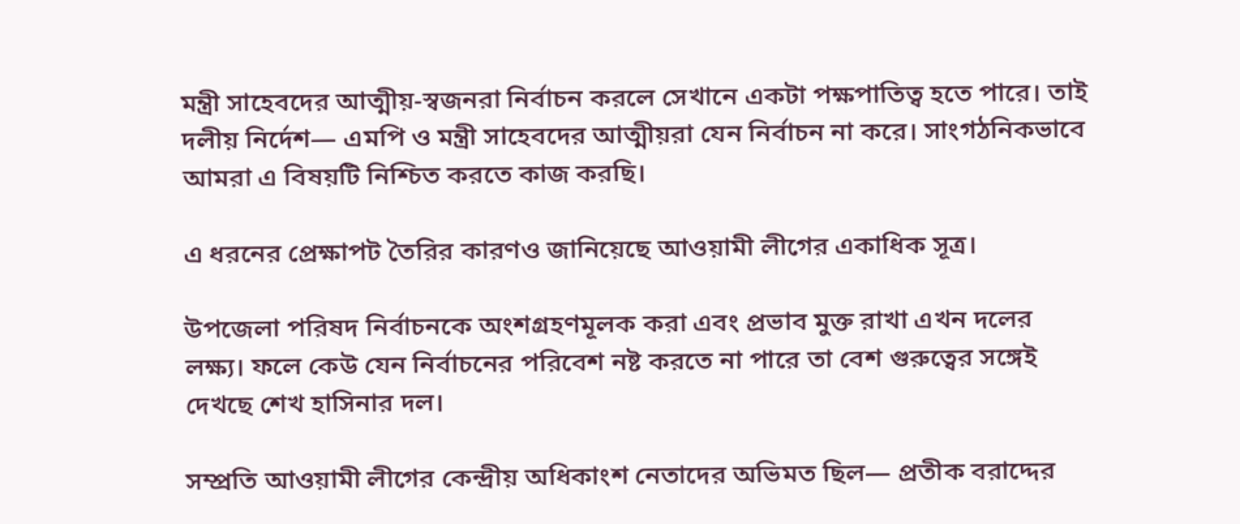মন্ত্রী সাহেবদের আত্মীয়-স্বজনরা নির্বাচন করলে সেখানে একটা পক্ষপাতিত্ব হতে পারে। তাই দলীয় নির্দেশ— এমপি ও মন্ত্রী সাহেবদের আত্মীয়রা যেন নির্বাচন না করে। সাংগঠনিকভাবে আমরা এ বিষয়টি নিশ্চিত করতে কাজ করছি।

এ ধরনের প্রেক্ষাপট তৈরির কারণও জানিয়েছে আওয়ামী লীগের একাধিক সূত্র।

উপজেলা পরিষদ নির্বাচনকে অংশগ্রহণমূলক করা এবং প্রভাব মুক্ত রাখা এখন দলের লক্ষ্য। ফলে কেউ যেন নির্বাচনের পরিবেশ নষ্ট করতে না পারে তা বেশ গুরুত্বের সঙ্গেই দেখছে শেখ হাসিনার দল।

সম্প্রতি আওয়ামী লীগের কেন্দ্রীয় অধিকাংশ নেতাদের অভিমত ছিল— প্রতীক বরাদ্দের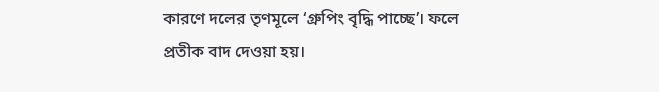কারণে দলের তৃণমূলে ‘গ্রুপিং বৃদ্ধি পাচ্ছে’। ফলে প্রতীক বাদ দেওয়া হয়।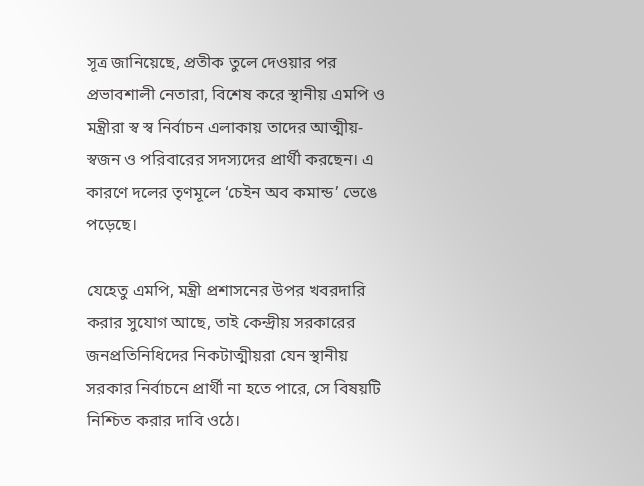সূত্র জানিয়েছে, প্রতীক তুলে দেওয়ার পর প্রভাবশালী নেতারা, বিশেষ করে স্থানীয় এমপি ও মন্ত্রীরা স্ব স্ব নির্বাচন এলাকায় তাদের আত্মীয়-স্বজন ও পরিবারের সদস্যদের প্রার্থী করছেন। এ কারণে দলের তৃণমূলে ‘চেইন অব কমান্ড’ ভেঙে পড়েছে।

যেহেতু এমপি, মন্ত্রী প্রশাসনের উপর খবরদারি করার সুযোগ আছে, তাই কেন্দ্রীয় সরকারের জনপ্রতিনিধিদের নিকটাত্মীয়রা যেন স্থানীয় সরকার নির্বাচনে প্রার্থী না হতে পারে, সে বিষয়টি নিশ্চিত করার দাবি ওঠে।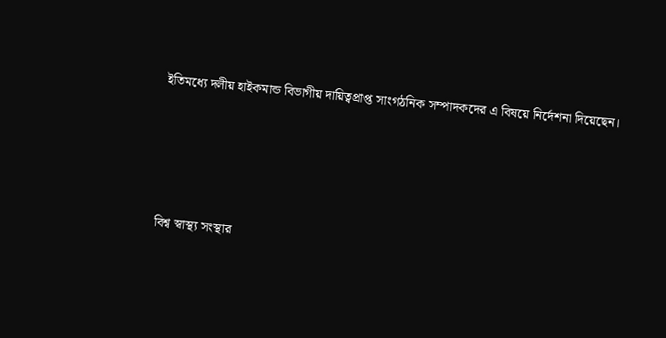ইতিমধ্যে দলীয় হাইকমান্ড বিভাগীয় দায়িত্বপ্রাপ্ত সাংগঠনিক সম্পাদকদের এ বিষয়ে নির্দেশনা দিয়েছেন।




বিশ্ব স্বাস্থ্য সংস্থার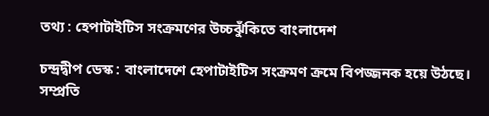তথ্য : হেপাটাইটিস সংক্রমণের উচ্চঝুঁকিতে বাংলাদেশ

চন্দ্রদ্বীপ ডেস্ক : বাংলাদেশে হেপাটাইটিস সংক্রমণ ক্রমে বিপজ্জনক হয়ে উঠছে। সম্প্রতি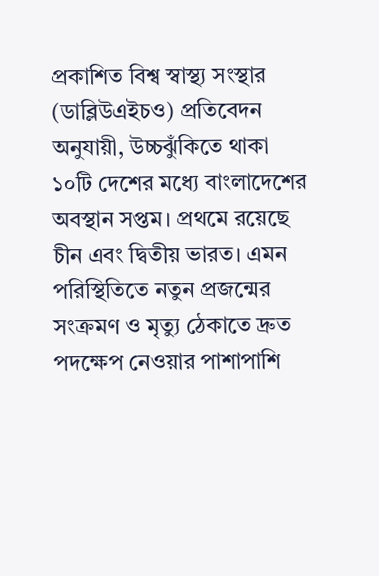প্রকাশিত বিশ্ব স্বাস্থ্য সংস্থার (ডাব্লিউএইচও) প্রতিবেদন অনুযায়ী, উচ্চঝুঁকিতে থাকা ১০টি দেশের মধ্যে বাংলাদেশের অবস্থান সপ্তম। প্রথমে রয়েছে চীন এবং দ্বিতীয় ভারত। এমন পরিস্থিতিতে নতুন প্রজন্মের সংক্রমণ ও মৃত্যু ঠেকাতে দ্রুত পদক্ষেপ নেওয়ার পাশাপাশি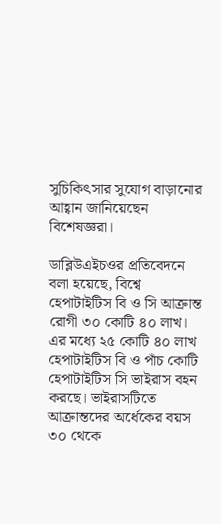সুচিকিৎসার সুযোগ বাড়ানোর আহ্বান জানিয়েছেন বিশেষজ্ঞরা।

ডাব্লিউএইচওর প্রতিবেদনে বলা হয়েছে, বিশ্বে হেপাটাইটিস বি ও সি আক্রান্ত রোগী ৩০ কোটি ৪০ লাখ। এর মধ্যে ২৫ কোটি ৪০ লাখ হেপাটাইটিস বি ও পাঁচ কোটি হেপাটাইটিস সি ভাইরাস বহন করছে। ভাইরাসটিতে আক্রান্তদের অর্ধেকের বয়স ৩০ থেকে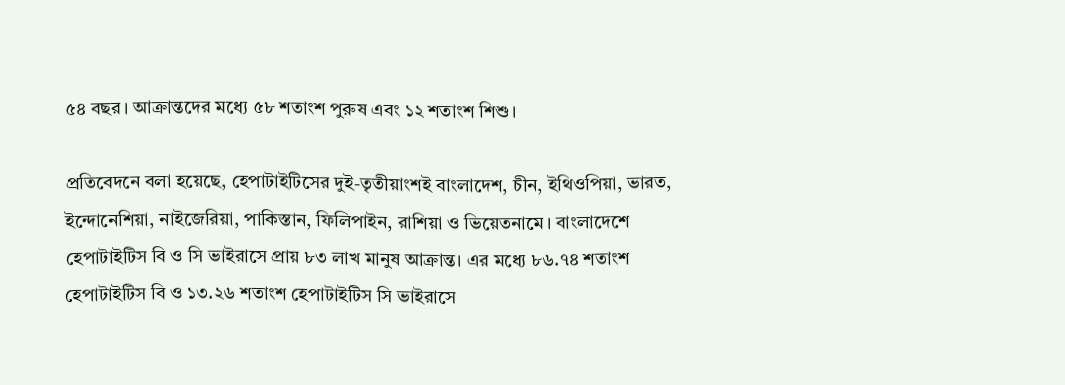৫৪ বছর। আক্রান্তদের মধ্যে ৫৮ শতাংশ পুরুষ এবং ১২ শতাংশ শিশু।

প্রতিবেদনে বলা হয়েছে, হেপাটাইটিসের দুই-তৃতীয়াংশই বাংলাদেশ, চীন, ইথিওপিয়া, ভারত, ইন্দোনেশিয়া, নাইজেরিয়া, পাকিস্তান, ফিলিপাইন, রাশিয়া ও ভিয়েতনামে। বাংলাদেশে হেপাটাইটিস বি ও সি ভাইরাসে প্রায় ৮৩ লাখ মানুষ আক্রান্ত। এর মধ্যে ৮৬.৭৪ শতাংশ হেপাটাইটিস বি ও ১৩.২৬ শতাংশ হেপাটাইটিস সি ভাইরাসে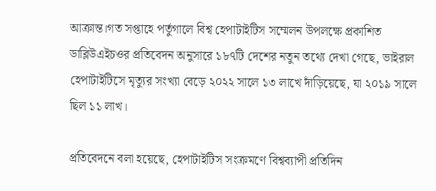আক্রান্ত।গত সপ্তাহে পর্তুগালে বিশ্ব হেপাটাইটিস সম্মেলন উপলক্ষে প্রকাশিত ডাব্লিউএইচওর প্রতিবেদন অনুসারে ১৮৭টি দেশের নতুন তথ্যে দেখা গেছে, ভাইরাল হেপাটাইটিসে মৃত্যুর সংখ্যা বেড়ে ২০২২ সালে ১৩ লাখে দাঁড়িয়েছে, যা ২০১৯ সালে ছিল ১১ লাখ।

প্রতিবেদনে বলা হয়েছে, হেপাটাইটিস সংক্রমণে বিশ্বব্যাপী প্রতিদিন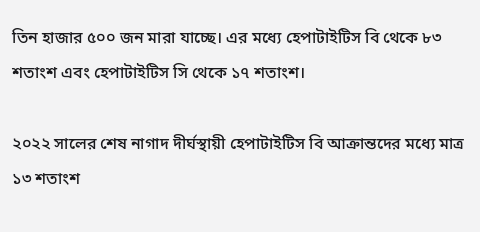তিন হাজার ৫০০ জন মারা যাচ্ছে। এর মধ্যে হেপাটাইটিস বি থেকে ৮৩ শতাংশ এবং হেপাটাইটিস সি থেকে ১৭ শতাংশ।

২০২২ সালের শেষ নাগাদ দীর্ঘস্থায়ী হেপাটাইটিস বি আক্রান্তদের মধ্যে মাত্র ১৩ শতাংশ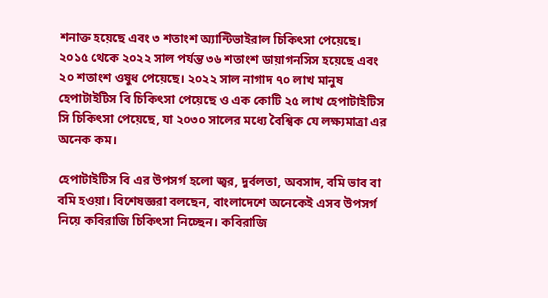শনাক্ত হয়েছে এবং ৩ শতাংশ অ্যান্টিভাইরাল চিকিৎসা পেয়েছে। ২০১৫ থেকে ২০২২ সাল পর্যন্ত ৩৬ শতাংশ ডায়াগনসিস হয়েছে এবং ২০ শতাংশ ওষুধ পেয়েছে। ২০২২ সাল নাগাদ ৭০ লাখ মানুষ হেপাটাইটিস বি চিকিৎসা পেয়েছে ও এক কোটি ২৫ লাখ হেপাটাইটিস সি চিকিৎসা পেয়েছে, যা ২০৩০ সালের মধ্যে বৈশ্বিক যে লক্ষ্যমাত্রা এর অনেক কম।

হেপাটাইটিস বি এর উপসর্গ হলো জ্বর, দুর্বলতা, অবসাদ, বমি ভাব বা বমি হওয়া। বিশেষজ্ঞরা বলছেন, বাংলাদেশে অনেকেই এসব উপসর্গ নিয়ে কবিরাজি চিকিৎসা নিচ্ছেন। কবিরাজি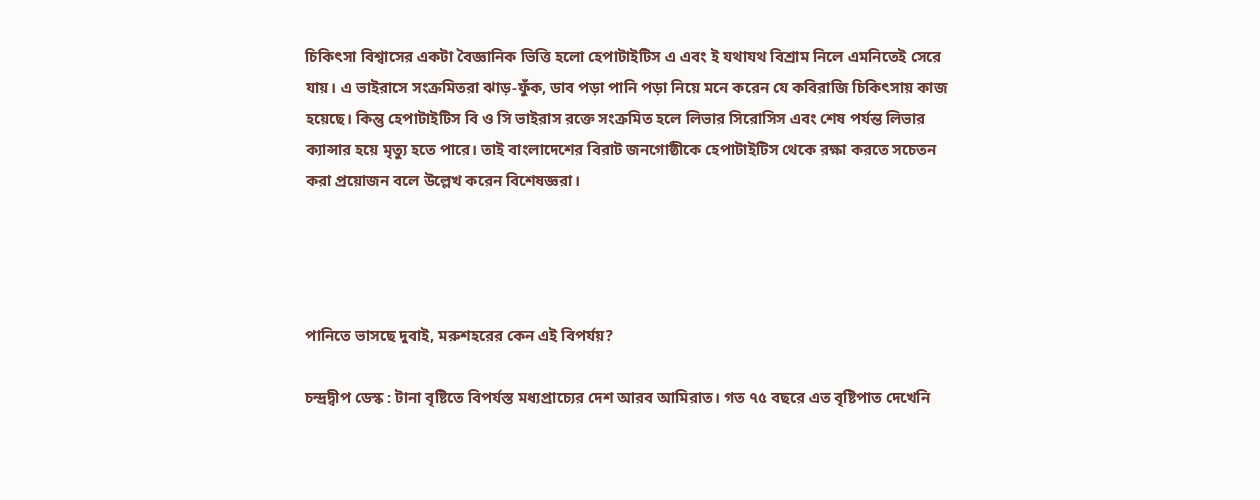চিকিৎসা বিশ্বাসের একটা বৈজ্ঞানিক ভিত্তি হলো হেপাটাইটিস এ এবং ই যথাযথ বিশ্রাম নিলে এমনিতেই সেরে যায়। এ ভাইরাসে সংক্রমিতরা ঝাড়-ফুঁক, ডাব পড়া পানি পড়া নিয়ে মনে করেন যে কবিরাজি চিকিৎসায় কাজ হয়েছে। কিন্তু হেপাটাইটিস বি ও সি ভাইরাস রক্তে সংক্রমিত হলে লিভার সিরোসিস এবং শেষ পর্যন্ত লিভার ক্যান্সার হয়ে মৃত্যু হতে পারে। তাই বাংলাদেশের বিরাট জনগোষ্ঠীকে হেপাটাইটিস থেকে রক্ষা করতে সচেতন করা প্রয়োজন বলে উল্লেখ করেন বিশেষজ্ঞরা।




পানিতে ভাসছে দুবাই, মরুশহরের কেন এই বিপর্যয়?

চন্দ্রদ্বীপ ডেস্ক : টানা বৃষ্টিতে বিপর্যস্ত মধ্যপ্রাচ্যের দেশ আরব আমিরাত। গত ৭৫ বছরে এত বৃষ্টিপাত দেখেনি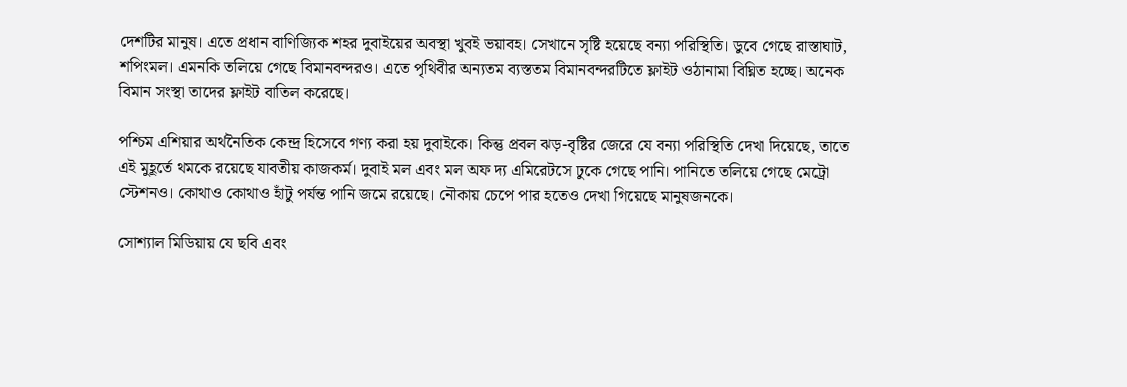দেশটির মানুষ। এতে প্রধান বাণিজ্যিক শহর দুবাইয়ের অবস্থা খুবই ভয়াবহ। সেখানে সৃষ্টি হয়েছে বন্যা পরিস্থিতি। ডুবে গেছে রাস্তাঘাট, শপিংমল। এমনকি তলিয়ে গেছে বিমানবন্দরও। এতে পৃথিবীর অন্যতম ব্যস্ততম বিমানবন্দরটিতে ফ্লাইট ওঠানামা বিঘ্নিত হচ্ছে। অনেক বিমান সংস্থা তাদের ফ্লাইট বাতিল করেছে।

পশ্চিম এশিয়ার অর্থনৈতিক কেন্দ্র হিসেবে গণ্য করা হয় দুবাইকে। কিন্তু প্রবল ঝড়-বৃষ্টির জেরে যে বন্যা পরিস্থিতি দেখা দিয়েছে, তাতে এই মুহূর্তে থমকে রয়েছে যাবতীয় কাজকর্ম। দুবাই মল এবং মল অফ দ্য এমিরেটসে ঢুকে গেছে পানি। পানিতে তলিয়ে গেছে মেট্রো স্টেশনও। কোথাও কোথাও হাঁটু পর্যন্ত পানি জমে রয়েছে। নৌকায় চেপে পার হতেও দেখা গিয়েছে মানুষজনকে।

সোশ্যাল মিডিয়ায় যে ছবি এবং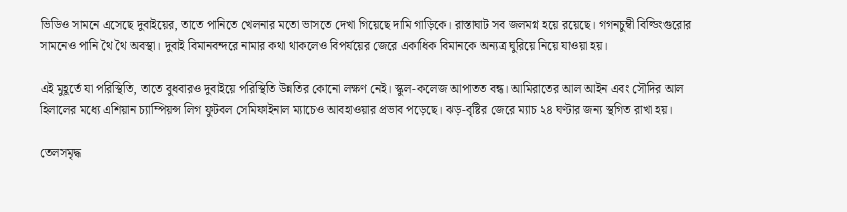ভিডিও সামনে এসেছে দুবাইয়ের, তাতে পানিতে খেলনার মতো ভাসতে দেখা গিয়েছে দামি গাড়িকে। রাস্তাঘাট সব জলমগ্ন হয়ে রয়েছে। গগনচুম্বী বিল্ডিংগুরোর সামনেও পানি থৈ থৈ অবস্থা। দুবাই বিমানবন্দরে নামার কথা থাকলেও বিপর্যয়ের জেরে একাধিক বিমানকে অন্যত্র ঘুরিয়ে নিয়ে যাওয়া হয়।

এই মুহূর্তে যা পরিস্থিতি, তাতে বুধবারও দুবাইয়ে পরিস্থিতি উন্নতির কোনো লক্ষণ নেই। স্কুল-কলেজ আপাতত বন্ধ। আমিরাতের আল আইন এবং সৌদির আল হিলালের মধ্যে এশিয়ান চ্যাম্পিয়ন্স লিগ ফুটবল সেমিফাইনাল ম্যাচেও আবহাওয়ার প্রভাব পড়েছে। ঝড়-বৃষ্টির জেরে ম্যাচ ২৪ ঘণ্টার জন্য স্থগিত রাখা হয়।

তেলসমৃদ্ধ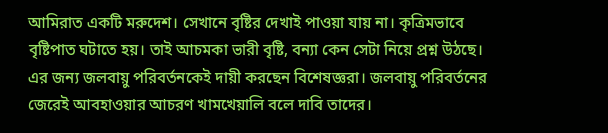আমিরাত একটি মরুদেশ। সেখানে বৃষ্টির দেখাই পাওয়া যায় না। কৃত্রিমভাবে বৃষ্টিপাত ঘটাতে হয়। তাই আচমকা ভারী বৃষ্টি, বন্যা কেন সেটা নিয়ে প্রশ্ন উঠছে। এর জন্য জলবায়ু পরিবর্তনকেই দায়ী করছেন বিশেষজ্ঞরা। জলবায়ু পরিবর্তনের জেরেই আবহাওয়ার আচরণ খামখেয়ালি বলে দাবি তাদের।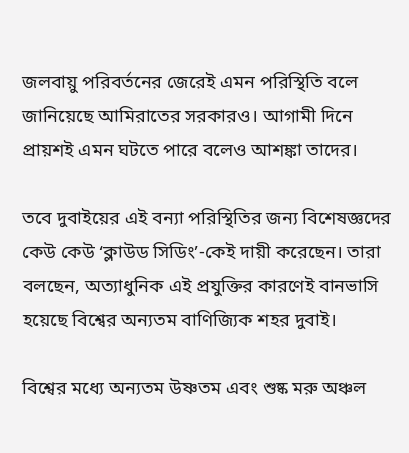জলবায়ু পরিবর্তনের জেরেই এমন পরিস্থিতি বলে জানিয়েছে আমিরাতের সরকারও। আগামী দিনে প্রায়শই এমন ঘটতে পারে বলেও আশঙ্কা তাদের।

তবে দুবাইয়ের এই বন্যা পরিস্থিতির জন্য বিশেষজ্ঞদের কেউ কেউ ‘ক্লাউড সিডিং’-কেই দায়ী করেছেন। তারা বলছেন, অত্যাধুনিক এই প্রযুক্তির কারণেই বানভাসি হয়েছে বিশ্বের অন্যতম বাণিজ্যিক শহর দুবাই।

বিশ্বের মধ্যে অন্যতম উষ্ণতম এবং শুষ্ক মরু অঞ্চল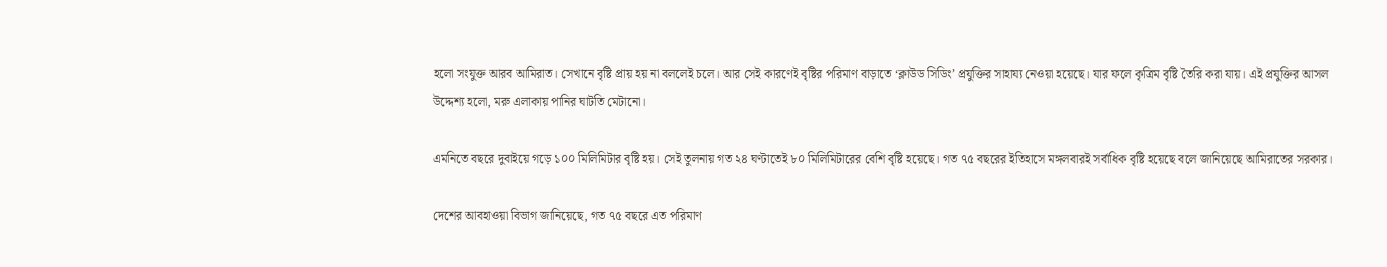হলো সংযুক্ত আরব আমিরাত। সেখানে বৃষ্টি প্রায় হয় না বললেই চলে। আর সেই কারণেই বৃষ্টির পরিমাণ বাড়াতে ‘ক্লাউড সিডিং’ প্রযুক্তির সাহায্য নেওয়া হয়েছে। যার ফলে কৃত্রিম বৃষ্টি তৈরি করা যায়। এই প্রযুক্তির আসল উদ্দেশ্য হলো, মরু এলাকায় পানির ঘাটতি মেটানো।

এমনিতে বছরে দুবাইয়ে গড়ে ১০০ মিলিমিটার বৃষ্টি হয়। সেই তুলনায় গত ২৪ ঘণ্টাতেই ৮০ মিলিমিটারের বেশি বৃষ্টি হয়েছে। গত ৭৫ বছরের ইতিহাসে মঙ্গলবারই সর্বাধিক বৃষ্টি হয়েছে বলে জানিয়েছে আমিরাতের সরকার।

দেশের আবহাওয়া বিভাগ জানিয়েছে, গত ৭৫ বছরে এত পরিমাণ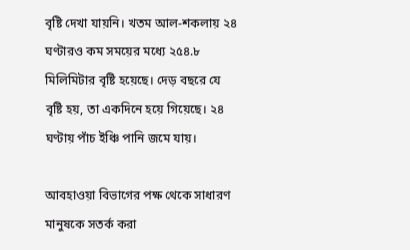বৃষ্টি দেখা যায়নি। খতম আল-শকলায় ২৪ ঘণ্টারও কম সময়ের মধ্যে ২৫৪.৮ মিলিমিটার বৃষ্টি হয়েছে। দেড় বছরে যে বৃষ্টি হয়, তা একদিনে হয়ে গিয়েছে। ২৪ ঘণ্টায় পাঁচ ইঞ্চি পানি জমে যায়।

আবহাওয়া বিভাগের পক্ষ থেকে সাধারণ মানুষকে সতর্ক করা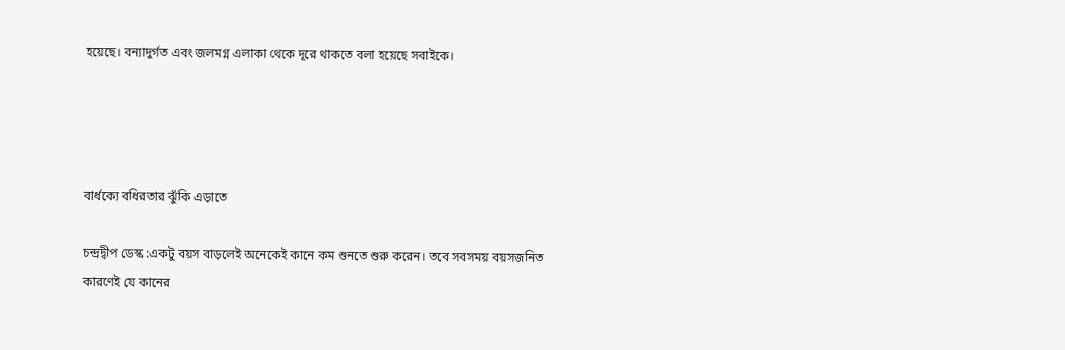হয়েছে। বন্যাদুর্গত এবং জলমগ্ন এলাকা থেকে দূরে থাকতে বলা হয়েছে সবাইকে।




বার্ধক্যে বধিরতার ঝুঁকি এড়াতে

চন্দ্রদ্বীপ ডেস্ক :একটু বয়স বাড়লেই অনেকেই কানে কম শুনতে শুরু করেন। তবে সবসময় বয়সজনিত কারণেই যে কানের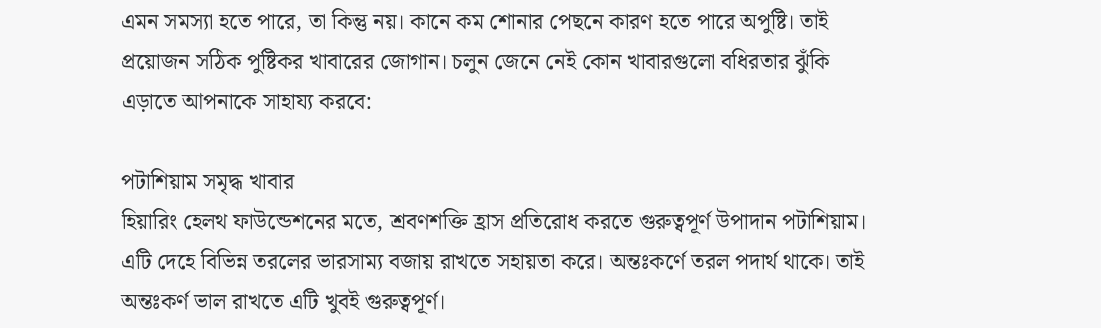এমন সমস্যা হতে পারে, তা কিন্তু নয়। কানে কম শোনার পেছনে কারণ হতে পারে অপুষ্টি। তাই প্রয়োজন সঠিক পুষ্টিকর খাবারের জোগান। চলুন জেনে নেই কোন খাবারগুলো বধিরতার ঝুঁকি এড়াতে আপনাকে সাহায্য করবে:

পটাশিয়াম সমৃদ্ধ খাবার
হিয়ারিং হেলথ ফাউন্ডেশনের মতে, শ্রবণশক্তি হ্রাস প্রতিরোধ করতে গুরুত্বপূর্ণ উপাদান পটাশিয়াম। এটি দেহে বিভিন্ন তরলের ভারসাম্য বজায় রাখতে সহায়তা করে। অন্তঃকর্ণে তরল পদার্থ থাকে। তাই অন্তঃকর্ণ ভাল রাখতে এটি খুবই গুরুত্বপূর্ণ।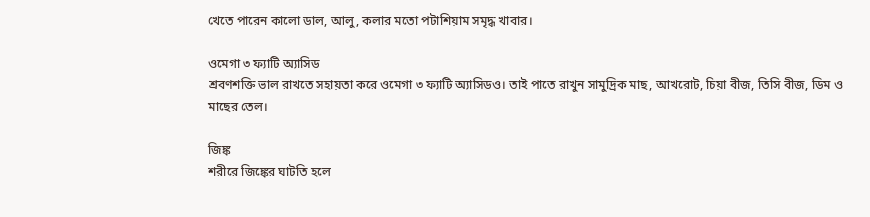খেতে পারেন কালো ডাল, আলু, কলার মতো পটাশিয়াম সমৃদ্ধ খাবার।

ওমেগা ৩ ফ্যাটি অ্যাসিড
শ্রবণশক্তি ভাল রাখতে সহায়তা করে ওমেগা ৩ ফ্যাটি অ্যাসিডও। তাই পাতে রাখুন সামুদ্রিক মাছ, আখরোট, চিয়া বীজ, তিসি বীজ, ডিম ও মাছের তেল।

জিঙ্ক
শরীরে জিঙ্কের ঘাটতি হলে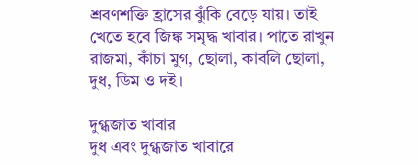শ্রবণশক্তি হ্রাসের ঝুঁকি বেড়ে যায়। তাই খেতে হবে জিঙ্ক সমৃদ্ধ খাবার। পাতে রাখুন রাজমা, কাঁচা মুগ, ছোলা, কাবলি ছোলা, দুধ, ডিম ও দই।

দুগ্ধজাত খাবার
দুধ এবং দুগ্ধজাত খাবারে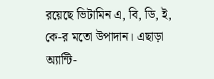রয়েছে ভিটামিন এ, বি, ডি, ই, কে-র মতো উপাদান। এছাড়া অ্যান্টি-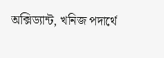অক্সিড্যান্ট, খনিজ পদার্থে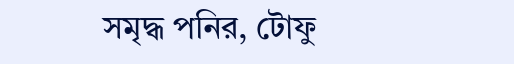সমৃদ্ধ পনির, টোফু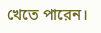খেতে পারেন।